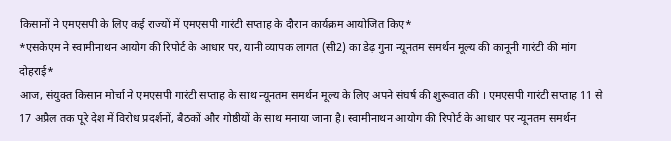किसानों ने एमएसपी के लिए कई राज्यों में एमएसपी गारंटी सप्ताह के दौरान कार्यक्रम आयोजित किए*
*एसकेएम ने स्वामीनाथन आयोग की रिपोर्ट के आधार पर, यानी व्यापक लागत (सी2) का डेढ़ गुना न्यूनतम समर्थन मूल्य की कानूनी गारंटी की मांग दोहराई*
आज, संयुक्त किसान मोर्चा ने एमएसपी गारंटी सप्ताह के साथ न्यूनतम समर्थन मूल्य के लिए अपने संघर्ष की शुरूवात की । एमएसपी गारंटी सप्ताह 11 से 17 अप्रैल तक पूरे देश में विरोध प्रदर्शनों, बैठकों और गोष्ठीयों के साथ मनाया जाना है। स्वामीनाथन आयोग की रिपोर्ट के आधार पर न्यूनतम समर्थन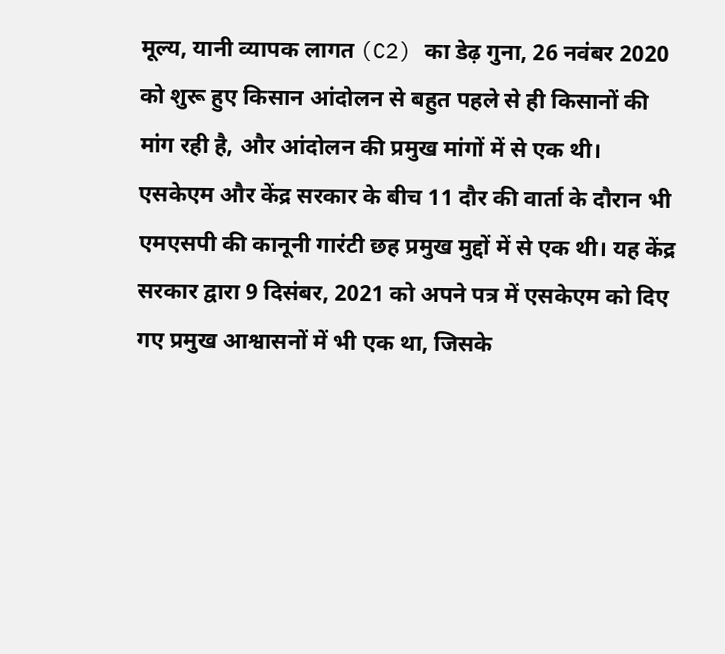मूल्य, यानी व्यापक लागत (C2) का डेढ़ गुना, 26 नवंबर 2020 को शुरू हुए किसान आंदोलन से बहुत पहले से ही किसानों की मांग रही है, और आंदोलन की प्रमुख मांगों में से एक थी। एसकेएम और केंद्र सरकार के बीच 11 दौर की वार्ता के दौरान भी एमएसपी की कानूनी गारंटी छह प्रमुख मुद्दों में से एक थी। यह केंद्र सरकार द्वारा 9 दिसंबर, 2021 को अपने पत्र में एसकेएम को दिए गए प्रमुख आश्वासनों में भी एक था, जिसके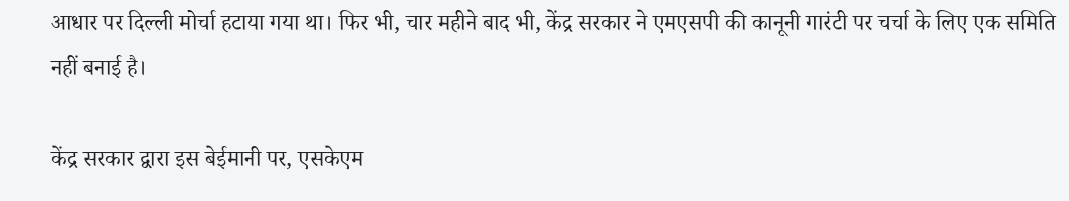आधार पर दिल्ली मोर्चा हटाया गया था। फिर भी, चार महीने बाद भी, केंद्र सरकार ने एमएसपी की कानूनी गारंटी पर चर्चा के लिए एक समिति नहीं बनाई है।

केंद्र सरकार द्वारा इस बेईमानी पर, एसकेएम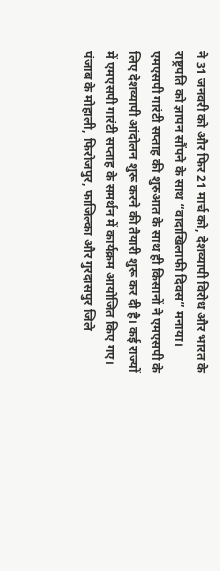ने 31 जनवरी को और फिर 21 मार्च को, देशव्यापी विरोध और भारत के राष्ट्रपति को ज्ञापन सौंपने के साथ “वादाखिलाफी दिवस” मनाया।
एमएसपी गारंटी सप्ताह की शुरुआत के साथ ही किसानों ने एमएसपी के लिए देशव्यापी आंदोलन शुरू करने की तैयारी शुरू कर दी है। कई राज्यों में एमएसपी गारंटी सप्ताह के समर्थन में कार्यक्रम आयोजित किए गए। पंजाब के मोहाली, फिरोजपुर, फाजिल्का और गुरदासपुर जिले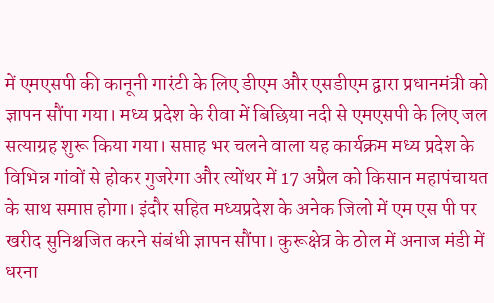में एमएसपी की कानूनी गारंटी के लिए डीएम और एसडीएम द्वारा प्रधानमंत्री को ज्ञापन सौंपा गया। मध्य प्रदेश के रीवा में बिछिया नदी से एमएसपी के लिए जल सत्याग्रह शुरू किया गया। सप्ताह भर चलने वाला यह कार्यक्रम मध्य प्रदेश के विभिन्न गांवों से होकर गुजरेगा और त्योंथर में 17 अप्रैल को किसान महापंचायत के साथ समाप्त होगा। इंदौर सहित मध्यप्रदेश के अनेक जिलो में एम एस पी पर खरीद सुनिश्चजित करने संबंधी ज्ञापन सौंपा। कुरूक्षेत्र के ठोल में अनाज मंडी में धरना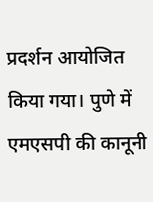प्रदर्शन आयोजित किया गया। पुणे में एमएसपी की कानूनी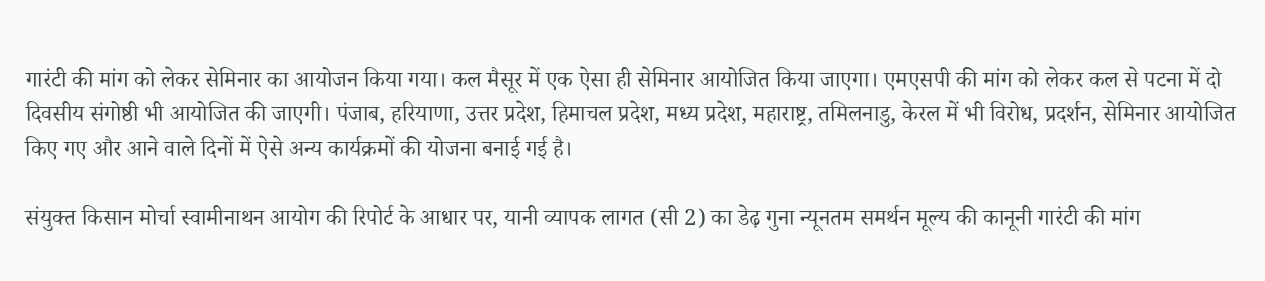गारंटी की मांग को लेकर सेमिनार का आयोजन किया गया। कल मैसूर में एक ऐसा ही सेमिनार आयोजित किया जाएगा। एमएसपी की मांग को लेकर कल से पटना में दो दिवसीय संगोष्ठी भी आयोजित की जाएगी। पंजाब, हरियाणा, उत्तर प्रदेश, हिमाचल प्रदेश, मध्य प्रदेश, महाराष्ट्र, तमिलनाडु, केरल में भी विरोध, प्रदर्शन, सेमिनार आयोजित किए गए और आने वाले दिनों में ऐसे अन्य कार्यक्रमों की योजना बनाई गई है।

संयुक्त किसान मोर्चा स्वामीनाथन आयोग की रिपोर्ट के आधार पर, यानी व्यापक लागत (सी 2) का डेढ़ गुना न्यूनतम समर्थन मूल्य की कानूनी गारंटी की मांग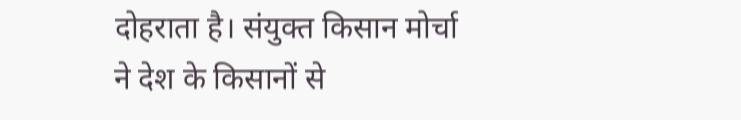दोहराता है। संयुक्त किसान मोर्चा ने देश के किसानों से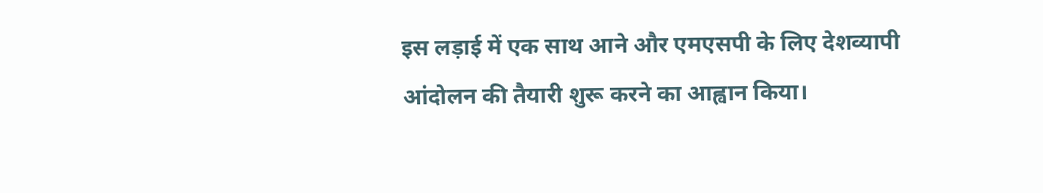इस लड़ाई में एक साथ आने और एमएसपी के लिए देशव्यापी आंदोलन की तैयारी शुरू करने का आह्वान किया।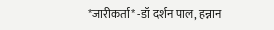*जारीकर्ता* -डॉ दर्शन पाल, हन्नान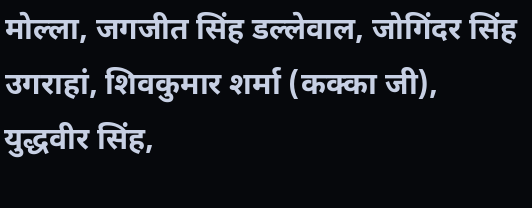मोल्ला, जगजीत सिंह डल्लेवाल, जोगिंदर सिंह उगराहां, शिवकुमार शर्मा (कक्का जी), युद्धवीर सिंह,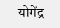योगेंद्र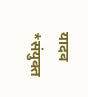यादव
*संयुक्त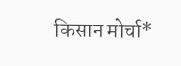किसान मोर्चा*